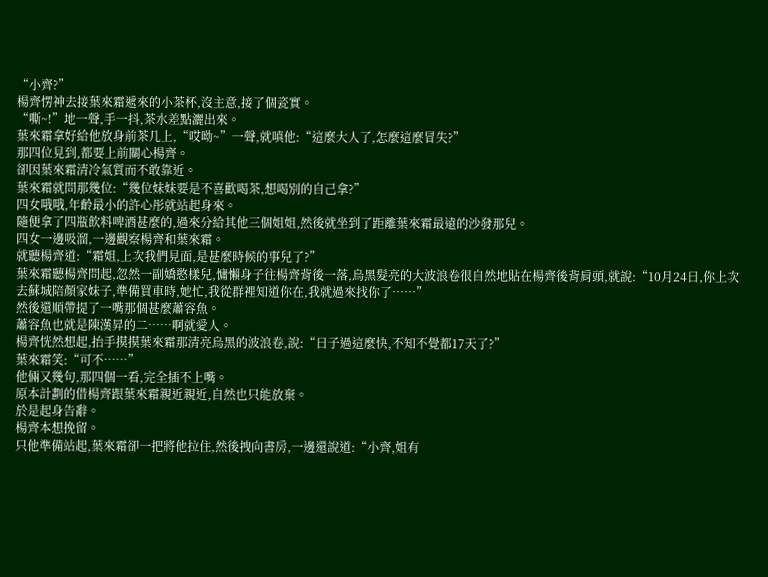“小齊?”
楊齊愣神去接葉來霜遞來的小茶杯,沒主意,接了個瓷實。
“嘶~!”地一聲,手一抖,茶水差點灑出來。
葉來霜拿好給他放身前茶几上,“哎呦~”一聲,就嗔他:“這麼大人了,怎麼這麼冒失?”
那四位見到,都要上前關心楊齊。
卻因葉來霜清冷氣質而不敢靠近。
葉來霜就問那幾位:“幾位妹妹要是不喜歡喝茶,想喝別的自己拿?”
四女哦哦,年齡最小的許心彤就站起身來。
隨便拿了四瓶飲料啤酒甚麼的,過來分給其他三個姐姐,然後就坐到了距離葉來霜最遠的沙發那兒。
四女一邊吸溜,一邊觀察楊齊和葉來霜。
就聽楊齊道:“霜姐,上次我們見面,是甚麼時候的事兒了?”
葉來霜聽楊齊問起,忽然一副嬌憨樣兒,慵懶身子往楊齊背後一落,烏黑髮亮的大波浪卷很自然地貼在楊齊後背肩頭,就說:“10月24日,你上次去蘇城陪顏家妹子,準備買車時,她忙,我從群裡知道你在,我就過來找你了……”
然後還順帶提了一嘴那個甚麼蕭容魚。
蕭容魚也就是陳漢昇的二……啊就愛人。
楊齊恍然想起,抬手摸摸葉來霜那清亮烏黑的波浪卷,說:“日子過這麼快,不知不覺都17天了?”
葉來霜笑:“可不……”
他倆又幾句,那四個一看,完全插不上嘴。
原本計劃的借楊齊跟葉來霜親近親近,自然也只能放棄。
於是起身告辭。
楊齊本想挽留。
只他準備站起,葉來霜卻一把將他拉住,然後拽向書房,一邊還說道:“小齊,姐有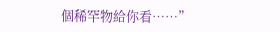個稀罕物給你看……”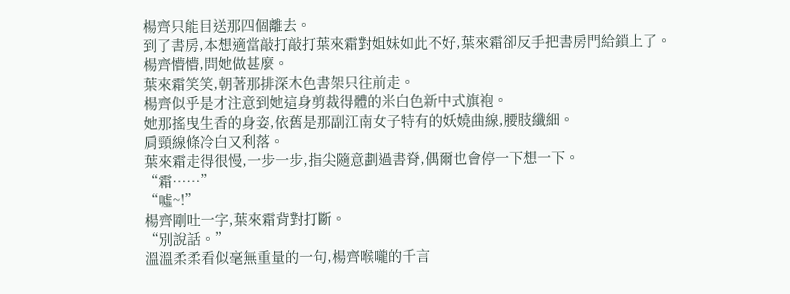楊齊只能目送那四個離去。
到了書房,本想適當敲打敲打葉來霜對姐妹如此不好,葉來霜卻反手把書房門給鎖上了。
楊齊懵懵,問她做甚麼。
葉來霜笑笑,朝著那排深木色書架只往前走。
楊齊似乎是才注意到她這身剪裁得體的米白色新中式旗袍。
她那搖曳生香的身姿,依舊是那副江南女子特有的妖嬈曲線,腰肢纖細。
肩頸線條冷白又利落。
葉來霜走得很慢,一步一步,指尖隨意劃過書脊,偶爾也會停一下想一下。
“霜……”
“噓~!”
楊齊剛吐一字,葉來霜背對打斷。
“別說話。”
溫溫柔柔看似毫無重量的一句,楊齊喉嚨的千言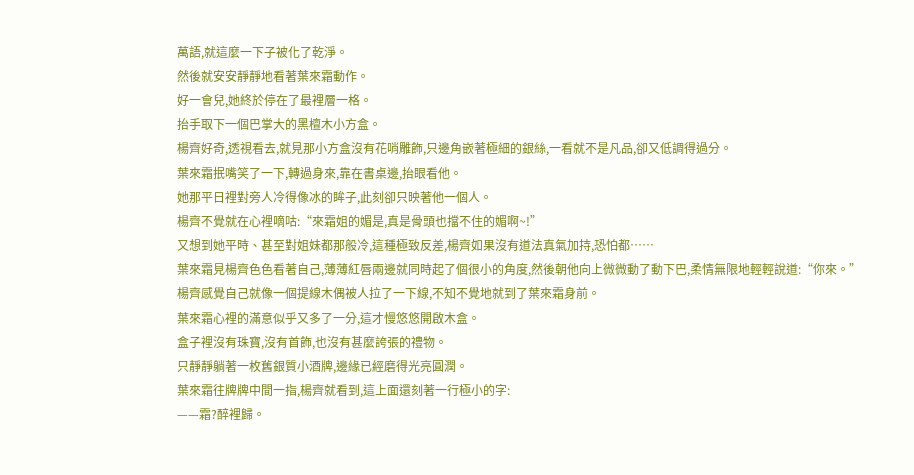萬語,就這麼一下子被化了乾淨。
然後就安安靜靜地看著葉來霜動作。
好一會兒,她終於停在了最裡層一格。
抬手取下一個巴掌大的黑檀木小方盒。
楊齊好奇,透視看去,就見那小方盒沒有花哨雕飾,只邊角嵌著極細的銀絲,一看就不是凡品,卻又低調得過分。
葉來霜抿嘴笑了一下,轉過身來,靠在書桌邊,抬眼看他。
她那平日裡對旁人冷得像冰的眸子,此刻卻只映著他一個人。
楊齊不覺就在心裡嘀咕:“來霜姐的媚是,真是骨頭也擋不住的媚啊~!”
又想到她平時、甚至對姐妹都那般冷,這種極致反差,楊齊如果沒有道法真氣加持,恐怕都……
葉來霜見楊齊色色看著自己,薄薄紅唇兩邊就同時起了個很小的角度,然後朝他向上微微動了動下巴,柔情無限地輕輕說道:“你來。”
楊齊感覺自己就像一個提線木偶被人拉了一下線,不知不覺地就到了葉來霜身前。
葉來霜心裡的滿意似乎又多了一分,這才慢悠悠開啟木盒。
盒子裡沒有珠寶,沒有首飾,也沒有甚麼誇張的禮物。
只靜靜躺著一枚舊銀質小酒牌,邊緣已經磨得光亮圓潤。
葉來霜往牌牌中間一指,楊齊就看到,這上面還刻著一行極小的字:
——霜?醉裡歸。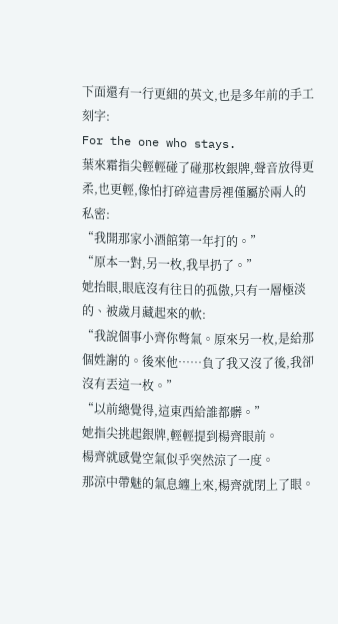下面還有一行更細的英文,也是多年前的手工刻字:
For the one who stays.
葉來霜指尖輕輕碰了碰那枚銀牌,聲音放得更柔,也更輕,像怕打碎這書房裡僅屬於兩人的私密:
“我開那家小酒館第一年打的。”
“原本一對,另一枚,我早扔了。”
她抬眼,眼底沒有往日的孤傲,只有一層極淡的、被歲月藏起來的軟:
“我說個事小齊你彆氣。原來另一枚,是給那個姓謝的。後來他……負了我又沒了後,我卻沒有丟這一枚。”
“以前總覺得,這東西給誰都髒。”
她指尖挑起銀牌,輕輕提到楊齊眼前。
楊齊就感覺空氣似乎突然涼了一度。
那涼中帶魅的氣息纏上來,楊齊就閉上了眼。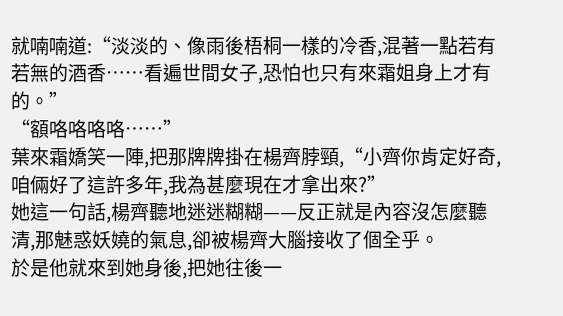就喃喃道:“淡淡的、像雨後梧桐一樣的冷香,混著一點若有若無的酒香……看遍世間女子,恐怕也只有來霜姐身上才有的。”
“額咯咯咯咯……”
葉來霜嬌笑一陣,把那牌牌掛在楊齊脖頸,“小齊你肯定好奇,咱倆好了這許多年,我為甚麼現在才拿出來?”
她這一句話,楊齊聽地迷迷糊糊——反正就是內容沒怎麼聽清,那魅惑妖嬈的氣息,卻被楊齊大腦接收了個全乎。
於是他就來到她身後,把她往後一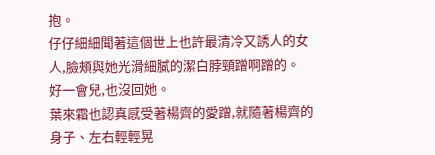抱。
仔仔細細聞著這個世上也許最清冷又誘人的女人,臉頰與她光滑細膩的潔白脖頸蹭啊蹭的。
好一會兒,也沒回她。
葉來霜也認真感受著楊齊的愛蹭,就隨著楊齊的身子、左右輕輕晃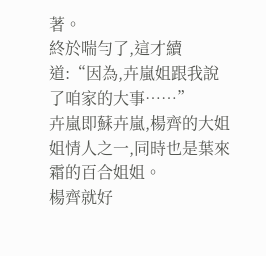著。
終於喘勻了,這才續道:“因為,卉嵐姐跟我說了咱家的大事……”
卉嵐即蘇卉嵐,楊齊的大姐姐情人之一,同時也是葉來霜的百合姐姐。
楊齊就好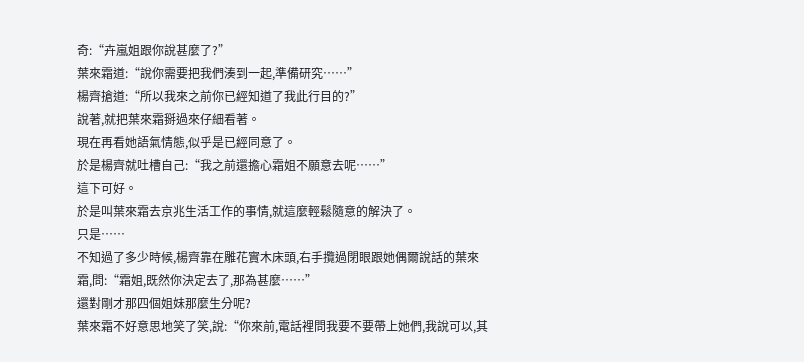奇:“卉嵐姐跟你說甚麼了?”
葉來霜道:“說你需要把我們湊到一起,準備研究……”
楊齊搶道:“所以我來之前你已經知道了我此行目的?”
說著,就把葉來霜掰過來仔細看著。
現在再看她語氣情態,似乎是已經同意了。
於是楊齊就吐槽自己:“我之前還擔心霜姐不願意去呢……”
這下可好。
於是叫葉來霜去京兆生活工作的事情,就這麼輕鬆隨意的解決了。
只是……
不知過了多少時候,楊齊靠在雕花實木床頭,右手攬過閉眼跟她偶爾說話的葉來霜,問:“霜姐,既然你決定去了,那為甚麼……”
還對剛才那四個姐妹那麼生分呢?
葉來霜不好意思地笑了笑,說:“你來前,電話裡問我要不要帶上她們,我說可以,其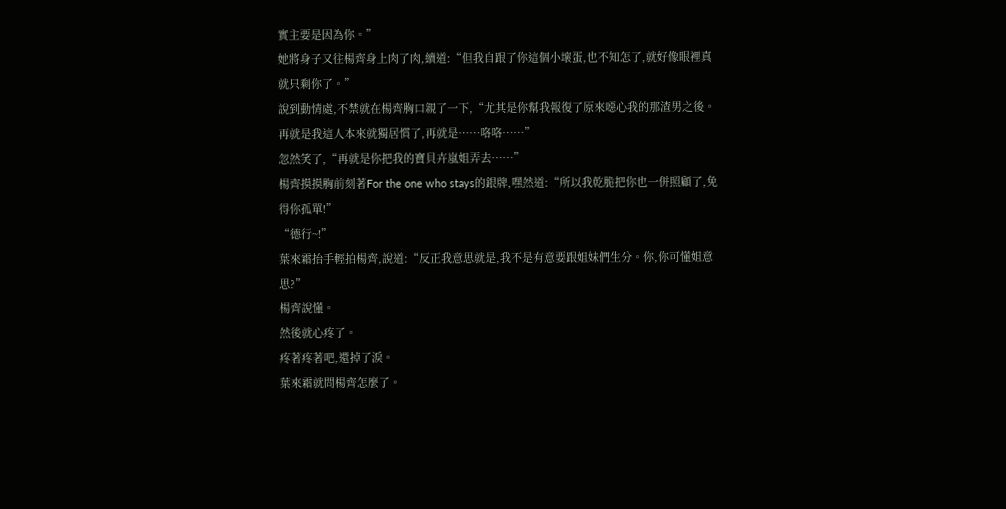實主要是因為你。”
她將身子又往楊齊身上肉了肉,續道:“但我自跟了你這個小壞蛋,也不知怎了,就好像眼裡真就只剩你了。”
說到動情處,不禁就在楊齊胸口親了一下,“尤其是你幫我報復了原來噁心我的那渣男之後。再就是我這人本來就獨居慣了,再就是……咯咯……”
忽然笑了,“再就是你把我的寶貝卉嵐姐弄去……”
楊齊摸摸胸前刻著For the one who stays的銀牌,嘿然道:“所以我乾脆把你也一併照顧了,免得你孤單!”
“德行~!”
葉來霜抬手輕拍楊齊,說道:“反正我意思就是,我不是有意要跟姐妹們生分。你,你可懂姐意思?”
楊齊說懂。
然後就心疼了。
疼著疼著吧,還掉了淚。
葉來霜就問楊齊怎麼了。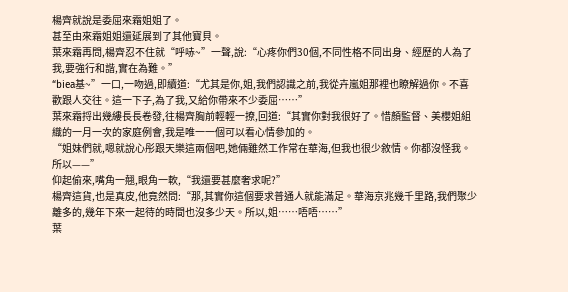楊齊就說是委屈來霜姐姐了。
甚至由來霜姐姐還延展到了其他寶貝。
葉來霜再問,楊齊忍不住就“呼哧~”一聲,說:“心疼你們30個,不同性格不同出身、經歷的人為了我,要強行和諧,實在為難。”
“biea基~”一口,一吻過,即續道:“尤其是你,姐,我們認識之前,我從卉嵐姐那裡也瞭解過你。不喜歡跟人交往。這一下子,為了我,又給你帶來不少委屈……”
葉來霜捋出幾縷長長卷發,往楊齊胸前輕輕一撩,回道:“其實你對我很好了。惜顏監督、美櫻姐組織的一月一次的家庭例會,我是唯一一個可以看心情參加的。
“姐妹們就,嗯就說心彤跟天樂這兩個吧,她倆雖然工作常在華海,但我也很少敘情。你都沒怪我。所以——”
仰起偷來,嘴角一翹,眼角一軟,“我還要甚麼奢求呢?”
楊齊這貨,也是真皮,他竟然問:“那,其實你這個要求普通人就能滿足。華海京兆幾千里路,我們聚少離多的,幾年下來一起待的時間也沒多少天。所以,姐……唔唔……”
葉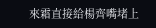來霜直接給楊齊嘴堵上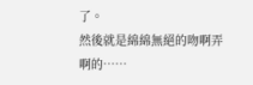了。
然後就是綿綿無絕的吻啊弄啊的……